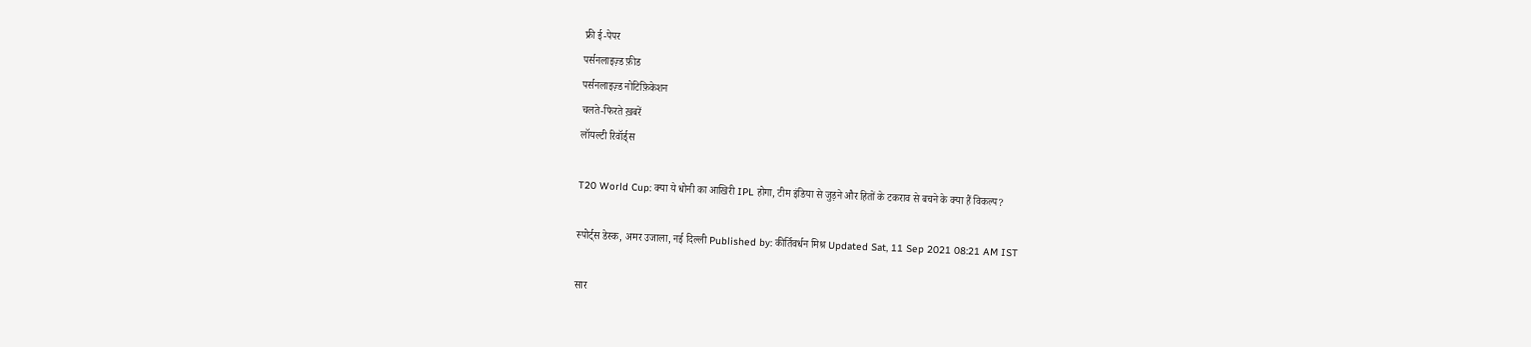फ्री ई-पेपर
पर्सनलाइज़्ड फ़ीड
पर्सनलाइज़्ड नोटिफ़िकेशन
चलते-फिरते ख़बरें
लॉयल्टी रिवॉर्ड्स

T20 World Cup: क्या ये धोनी का आखिरी IPL होगा, टीम इंडिया से जुड़ने और हितों के टकराव से बचने के क्या हैं विकल्प?

स्पोर्ट्स डेस्क, अमर उजाला, नई दिल्ली Published by: कीर्तिवर्धन मिश्र Updated Sat, 11 Sep 2021 08:21 AM IST

सार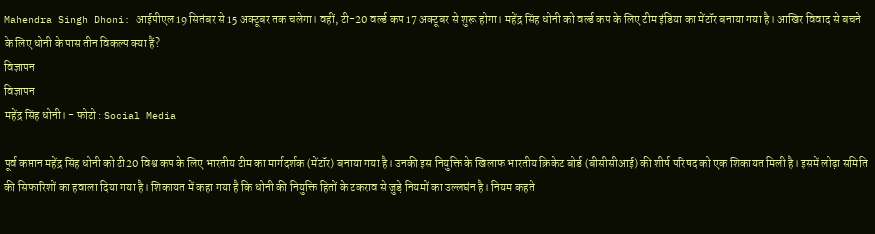Mahendra Singh Dhoni: आईपीएल 19 सितंबर से 15 अक्टूबर तक चलेगा। वहीं, टी-20 वर्ल्ड कप 17 अक्टूबर से शुरू होगा। महेंद्र सिंह धोनी को वर्ल्ड कप के लिए टीम इंडिया का मेंटॉर बनाया गया है। आखिर विवाद से बचने के लिए धोनी के पास तीन विकल्प क्या हैं?
विज्ञापन
विज्ञापन
महेंद्र सिंह धोनी। - फोटो : Social Media

पूर्व कप्तान महेंद्र सिंह धोनी को टी20 विश्व कप के लिए भारतीय टीम का मार्गदर्शक (मेंटॉर) बनाया गया है। उनकी इस नियुक्ति के खिलाफ भारतीय क्रिकेट बोर्ड (बीसीसीआई) की शीर्ष परिषद को एक शिकायत मिली है। इसमें लोढ़ा समिति की सिफारिशों का हवाला दिया गया है। शिकायत में कहा गया है कि धोनी की नियुक्ति हितों के टकराव से जुड़े नियमों का उल्लघंन है। नियम कहते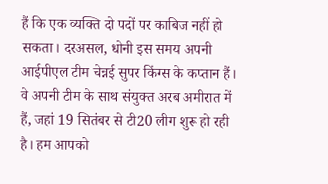हैं कि एक व्यक्ति दो पदों पर काबिज नहीं हो सकता। दरअसल, धोनी इस समय अपनी आईपीएल टीम चेन्नई सुपर किंग्स के कप्तान हैं। वे अपनी टीम के साथ संयुक्त अरब अमीरात में हैं, जहां 19 सितंबर से टी20 लीग शुरू हो रही है। हम आपको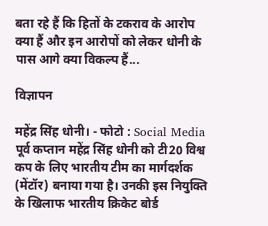बता रहे हैं कि हितों के टकराव के आरोप क्या हैं और इन आरोपों को लेकर धोनी के पास आगे क्या विकल्प हैं...

विज्ञापन

महेंद्र सिंह धोनी। - फोटो : Social Media
पूर्व कप्तान महेंद्र सिंह धोनी को टी20 विश्व कप के लिए भारतीय टीम का मार्गदर्शक (मेंटॉर) बनाया गया है। उनकी इस नियुक्ति के खिलाफ भारतीय क्रिकेट बोर्ड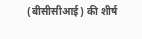(बीसीसीआई) की शीर्ष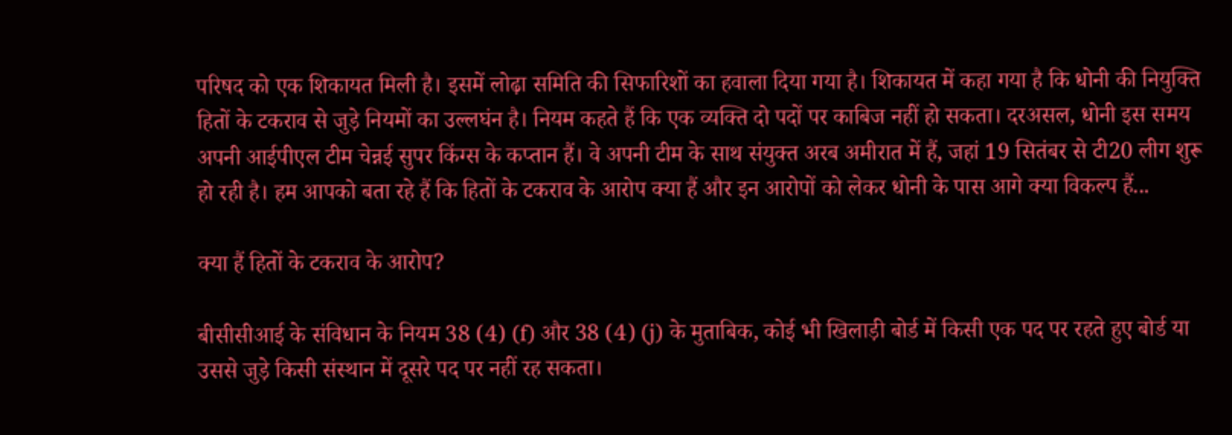परिषद को एक शिकायत मिली है। इसमें लोढ़ा समिति की सिफारिशों का हवाला दिया गया है। शिकायत में कहा गया है कि धोनी की नियुक्ति हितों के टकराव से जुड़े नियमों का उल्लघंन है। नियम कहते हैं कि एक व्यक्ति दो पदों पर काबिज नहीं हो सकता। दरअसल, धोनी इस समय अपनी आईपीएल टीम चेन्नई सुपर किंग्स के कप्तान हैं। वे अपनी टीम के साथ संयुक्त अरब अमीरात में हैं, जहां 19 सितंबर से टी20 लीग शुरू हो रही है। हम आपको बता रहे हैं कि हितों के टकराव के आरोप क्या हैं और इन आरोपों को लेकर धोनी के पास आगे क्या विकल्प हैं...

क्या हैं हितों के टकराव के आरोप?

बीसीसीआई के संविधान के नियम 38 (4) (f) और 38 (4) (j) के मुताबिक, कोई भी खिलाड़ी बोर्ड में किसी एक पद पर रहते हुए बोर्ड या उससे जुड़े किसी संस्थान में दूसरे पद पर नहीं रह सकता।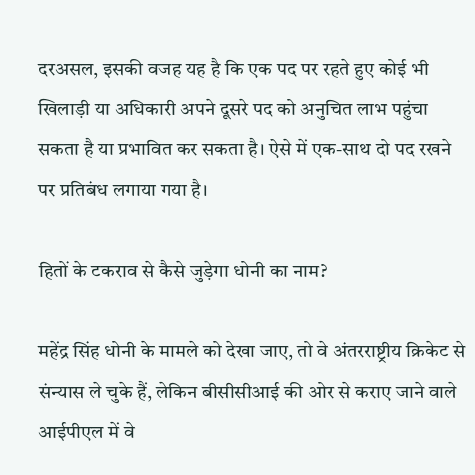दरअसल, इसकी वजह यह है कि एक पद पर रहते हुए कोई भी खिलाड़ी या अधिकारी अपने दूसरे पद को अनुचित लाभ पहुंचा सकता है या प्रभावित कर सकता है। ऐसे में एक-साथ दो पद रखने पर प्रतिबंध लगाया गया है।

हितों के टकराव से कैसे जुड़ेगा धोनी का नाम?

महेंद्र सिंह धोनी के मामले को देखा जाए, तो वे अंतरराष्ट्रीय क्रिकेट से संन्यास ले चुके हैं, लेकिन बीसीसीआई की ओर से कराए जाने वाले आईपीएल में वे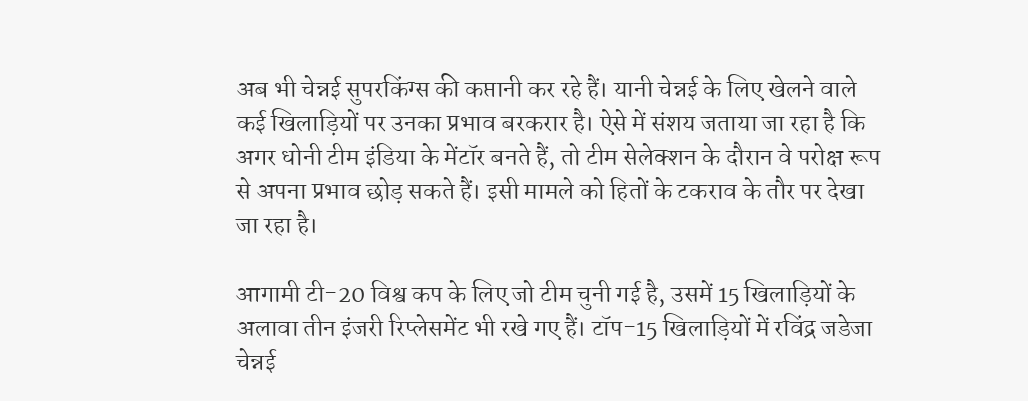अब भी चेन्नई सुपरकिंग्स की कप्तानी कर रहे हैं। यानी चेन्नई के लिए खेलने वाले कई खिलाड़ियों पर उनका प्रभाव बरकरार है। ऐसे में संशय जताया जा रहा है कि अगर धोनी टीम इंडिया के मेंटॉर बनते हैं, तो टीम सेलेक्शन के दौरान वे परोक्ष रूप से अपना प्रभाव छोड़ सकते हैं। इसी मामले को हितों के टकराव के तौर पर देखा जा रहा है।

आगामी टी-20 विश्व कप के लिए जो टीम चुनी गई है, उसमें 15 खिलाड़ियों के अलावा तीन इंजरी रिप्लेसमेंट भी रखे गए हैं। टॉप-15 खिलाड़ियों में रविंद्र जडेजा चेन्नई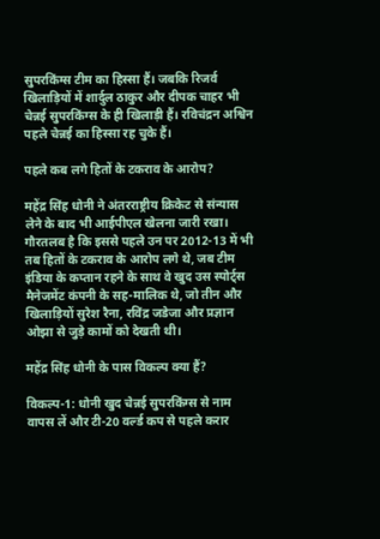सुपरकिंग्स टीम का हिस्सा हैं। जबकि रिजर्व खिलाड़ियों में शार्दुल ठाकुर और दीपक चाहर भी चेन्नई सुपरकिंग्स के ही खिलाड़ी हैं। रविचंद्रन अश्विन पहले चेन्नई का हिस्सा रह चुके हैं।

पहले कब लगे हितों के टकराव के आरोप?

महेंद्र सिंह धोनी ने अंतरराष्ट्रीय क्रिकेट से संन्यास लेने के बाद भी आईपीएल खेलना जारी रखा। गौरतलब है कि इससे पहले उन पर 2012-13 में भी तब हितों के टकराव के आरोप लगे थे, जब टीम इंडिया के कप्तान रहने के साथ वे खुद उस स्पोर्ट्स मैनेजमेंट कंपनी के सह-मालिक थे, जो तीन और खिलाड़ियों सुरेश रैना, रविंद्र जडेजा और प्रज्ञान ओझा से जुड़े कामों को देखती थी।

महेंद्र सिंह धोनी के पास विकल्प क्या हैं?

विकल्प-1: धोनी खुद चेन्नई सुपरकिंग्स से नाम वापस लें और टी-20 वर्ल्ड कप से पहले करार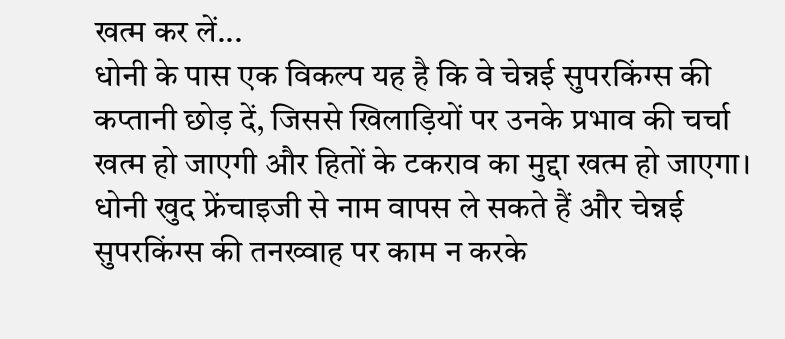खत्म कर लें...
धोनी के पास एक विकल्प यह है कि वे चेन्नई सुपरकिंग्स की कप्तानी छोड़ दें, जिससे खिलाड़ियों पर उनके प्रभाव की चर्चा खत्म हो जाएगी और हितों के टकराव का मुद्दा खत्म हो जाएगा। धोनी खुद फ्रेंचाइजी से नाम वापस ले सकते हैं और चेन्नई सुपरकिंग्स की तनख्वाह पर काम न करके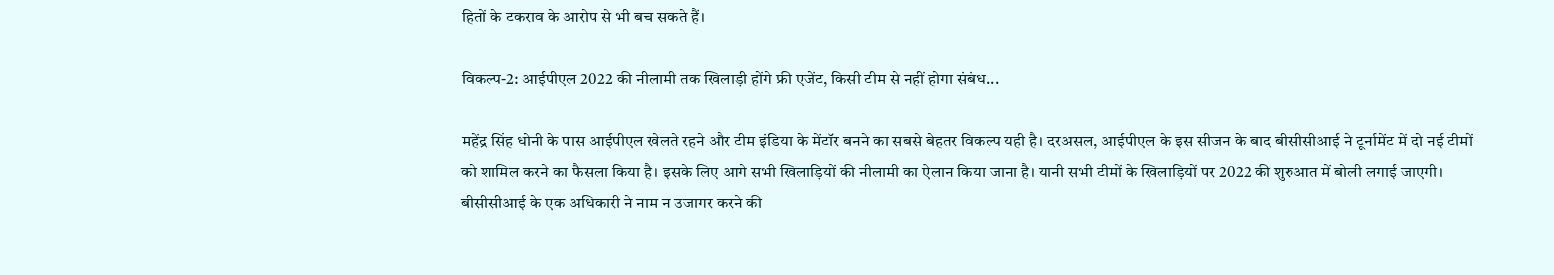हितों के टकराव के आरोप से भी बच सकते हैं।

विकल्प-2: आईपीएल 2022 की नीलामी तक खिलाड़ी होंगे फ्री एजेंट, किसी टीम से नहीं होगा संबंध...

महेंद्र सिंह धोनी के पास आईपीएल खेलते रहने और टीम इंडिया के मेंटॉर बनने का सबसे बेहतर विकल्प यही है। दरअसल, आईपीएल के इस सीजन के बाद बीसीसीआई ने टूर्नामेंट में दो नई टीमों को शामिल करने का फैसला किया है। इसके लिए आगे सभी खिलाड़ियों की नीलामी का ऐलान किया जाना है। यानी सभी टीमों के खिलाड़ियों पर 2022 की शुरुआत में बोली लगाई जाएगी। बीसीसीआई के एक अधिकारी ने नाम न उजागर करने की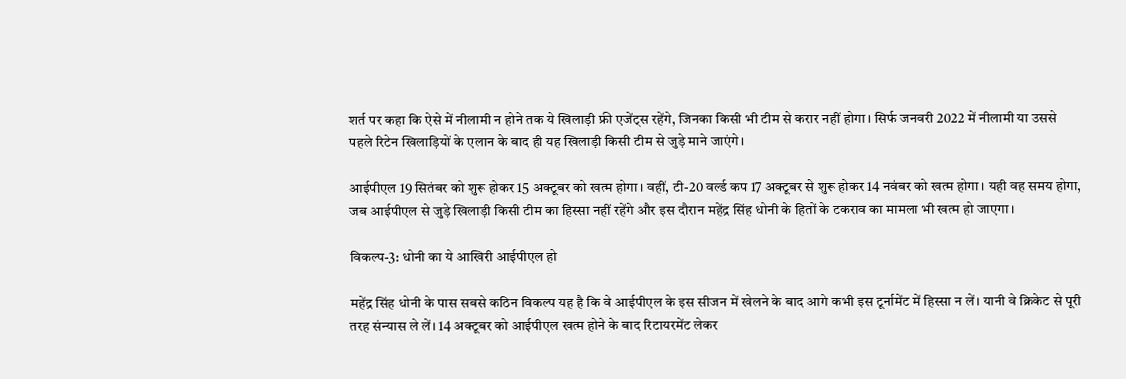शर्त पर कहा कि ऐसे में नीलामी न होने तक ये खिलाड़ी फ्री एजेंट्स रहेंगे, जिनका किसी भी टीम से करार नहीं होगा। सिर्फ जनवरी 2022 में नीलामी या उससे पहले रिटेन खिलाड़ियों के एलान के बाद ही यह खिलाड़ी किसी टीम से जुड़े माने जाएंगे।

आईपीएल 19 सितंबर को शुरू होकर 15 अक्टूबर को खत्म होगा। वहीं, टी-20 वर्ल्ड कप 17 अक्टूबर से शुरू होकर 14 नवंबर को खत्म होगा। यही वह समय होगा, जब आईपीएल से जुड़े खिलाड़ी किसी टीम का हिस्सा नहीं रहेंगे और इस दौरान महेंद्र सिंह धोनी के हितों के टकराव का मामला भी खत्म हो जाएगा।

विकल्प-3: धोनी का ये आखिरी आईपीएल हो

महेंद्र सिंह धोनी के पास सबसे कठिन विकल्प यह है कि वे आईपीएल के इस सीजन में खेलने के बाद आगे कभी इस टूर्नामेंट में हिस्सा न लें। यानी वे क्रिकेट से पूरी तरह संन्यास ले लें। 14 अक्टूबर को आईपीएल खत्म होने के बाद रिटायरमेंट लेकर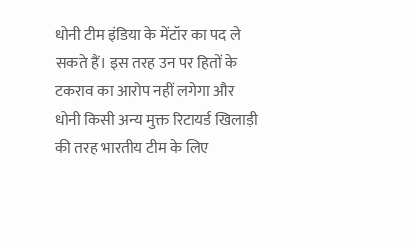धोनी टीम इंडिया के मेंटॉर का पद ले सकते हैं। इस तरह उन पर हितों के टकराव का आरोप नहीं लगेगा और धोनी किसी अन्य मुक्त रिटायर्ड खिलाड़ी की तरह भारतीय टीम के लिए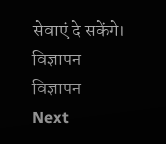सेवाएं दे सकेंगे।
विज्ञापन
विज्ञापन
Next